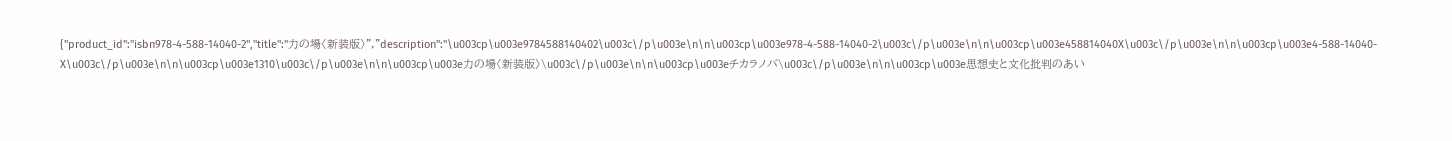{"product_id":"isbn978-4-588-14040-2","title":"力の場〈新装版〉","description":"\u003cp\u003e9784588140402\u003c\/p\u003e\n\n\u003cp\u003e978-4-588-14040-2\u003c\/p\u003e\n\n\u003cp\u003e458814040X\u003c\/p\u003e\n\n\u003cp\u003e4-588-14040-X\u003c\/p\u003e\n\n\u003cp\u003e1310\u003c\/p\u003e\n\n\u003cp\u003e力の場〈新装版〉\u003c\/p\u003e\n\n\u003cp\u003eチカラノバ\u003c\/p\u003e\n\n\u003cp\u003e思想史と文化批判のあい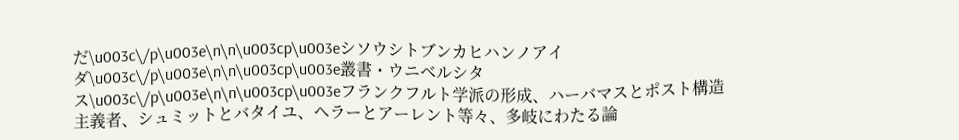だ\u003c\/p\u003e\n\n\u003cp\u003eシソウシトブンカヒハンノアイダ\u003c\/p\u003e\n\n\u003cp\u003e叢書・ウニベルシタス\u003c\/p\u003e\n\n\u003cp\u003eフランクフルト学派の形成、ハーバマスとポスト構造主義者、シュミットとバタイユ、ヘラーとアーレント等々、多岐にわたる論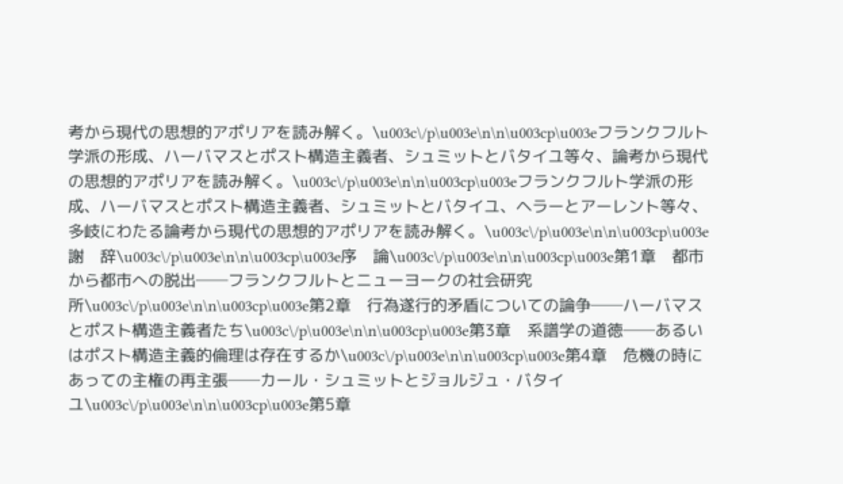考から現代の思想的アポリアを読み解く。\u003c\/p\u003e\n\n\u003cp\u003eフランクフルト学派の形成、ハーバマスとポスト構造主義者、シュミットとバタイユ等々、論考から現代の思想的アポリアを読み解く。\u003c\/p\u003e\n\n\u003cp\u003eフランクフルト学派の形成、ハーバマスとポスト構造主義者、シュミットとバタイユ、ヘラーとアーレント等々、多岐にわたる論考から現代の思想的アポリアを読み解く。\u003c\/p\u003e\n\n\u003cp\u003e謝　辞\u003c\/p\u003e\n\n\u003cp\u003e序　論\u003c\/p\u003e\n\n\u003cp\u003e第1章　都市から都市への脱出──フランクフルトとニューヨークの社会研究所\u003c\/p\u003e\n\n\u003cp\u003e第2章　行為遂行的矛盾についての論争──ハーバマスとポスト構造主義者たち\u003c\/p\u003e\n\n\u003cp\u003e第3章　系譜学の道徳──あるいはポスト構造主義的倫理は存在するか\u003c\/p\u003e\n\n\u003cp\u003e第4章　危機の時にあっての主権の再主張──カール・シュミットとジョルジュ・バタイユ\u003c\/p\u003e\n\n\u003cp\u003e第5章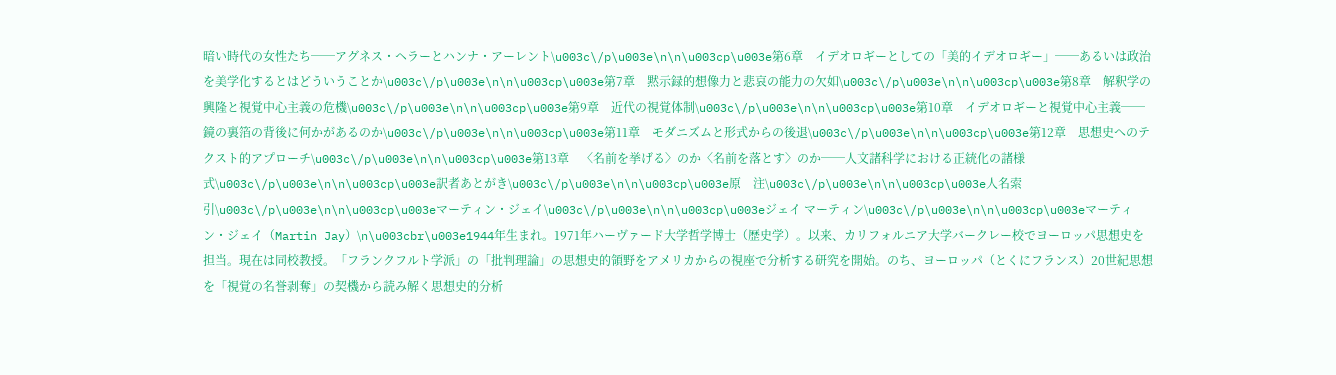暗い時代の女性たち──アグネス・ヘラーとハンナ・アーレント\u003c\/p\u003e\n\n\u003cp\u003e第6章　イデオロギーとしての「美的イデオロギー」──あるいは政治を美学化するとはどういうことか\u003c\/p\u003e\n\n\u003cp\u003e第7章　黙示録的想像力と悲哀の能力の欠如\u003c\/p\u003e\n\n\u003cp\u003e第8章　解釈学の興隆と視覚中心主義の危機\u003c\/p\u003e\n\n\u003cp\u003e第9章　近代の視覚体制\u003c\/p\u003e\n\n\u003cp\u003e第10章　イデオロギーと視覚中心主義──鏡の裏箔の背後に何かがあるのか\u003c\/p\u003e\n\n\u003cp\u003e第11章　モダニズムと形式からの後退\u003c\/p\u003e\n\n\u003cp\u003e第12章　思想史へのテクスト的アプローチ\u003c\/p\u003e\n\n\u003cp\u003e第13章　〈名前を挙げる〉のか〈名前を落とす〉のか──人文諸科学における正統化の諸様式\u003c\/p\u003e\n\n\u003cp\u003e訳者あとがき\u003c\/p\u003e\n\n\u003cp\u003e原　注\u003c\/p\u003e\n\n\u003cp\u003e人名索引\u003c\/p\u003e\n\n\u003cp\u003eマーティン・ジェイ\u003c\/p\u003e\n\n\u003cp\u003eジェイ マーティン\u003c\/p\u003e\n\n\u003cp\u003eマーティン・ジェイ（Martin Jay）\n\u003cbr\u003e1944年生まれ。1971年ハーヴァード大学哲学博士（歴史学）。以来、カリフォルニア大学バークレー校でヨーロッパ思想史を担当。現在は同校教授。「フランクフルト学派」の「批判理論」の思想史的領野をアメリカからの視座で分析する研究を開始。のち、ヨーロッパ（とくにフランス）20世紀思想を「視覚の名誉剥奪」の契機から読み解く思想史的分析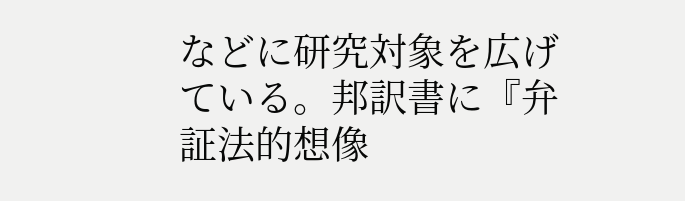などに研究対象を広げている。邦訳書に『弁証法的想像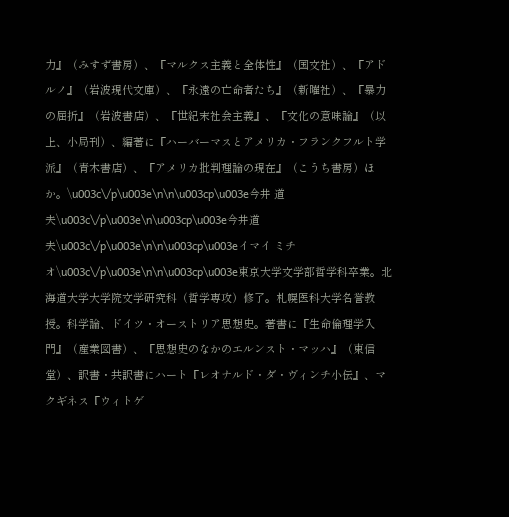力』（みすず書房）、『マルクス主義と全体性』（国文社）、『アドルノ』（岩波現代文庫）、『永遠の亡命者たち』（新曜社）、『暴力の屈折』（岩波書店）、『世紀末社会主義』、『文化の意味論』（以上、小局刊）、編著に『ハーバーマスとアメリカ・フランクフルト学派』（青木書店）、『アメリカ批判理論の現在』（こうち書房）ほか。\u003c\/p\u003e\n\n\u003cp\u003e今井 道夫\u003c\/p\u003e\n\u003cp\u003e今井道夫\u003c\/p\u003e\n\n\u003cp\u003eイマイ ミチオ\u003c\/p\u003e\n\n\u003cp\u003e東京大学文学部哲学科卒業。北海道大学大学院文学研究科（哲学専攻）修了。札幌医科大学名誉教授。科学論、ドイツ・オーストリア思想史。著書に『生命倫理学入門』（産業図書）、『思想史のなかのエルンスト・マッハ』（東信堂）、訳書・共訳書にハート『レオナルド・ダ・ヴィンチ小伝』、マクギネス『ウィトゲ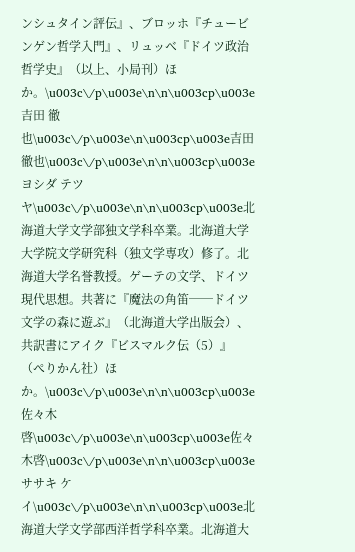ンシュタイン評伝』、ブロッホ『チュービンゲン哲学入門』、リュッベ『ドイツ政治哲学史』（以上、小局刊）ほか。\u003c\/p\u003e\n\n\u003cp\u003e吉田 徹也\u003c\/p\u003e\n\u003cp\u003e吉田徹也\u003c\/p\u003e\n\n\u003cp\u003eヨシダ テツヤ\u003c\/p\u003e\n\n\u003cp\u003e北海道大学文学部独文学科卒業。北海道大学大学院文学研究科（独文学専攻）修了。北海道大学名誉教授。ゲーテの文学、ドイツ現代思想。共著に『魔法の角笛──ドイツ文学の森に遊ぶ』（北海道大学出版会）、共訳書にアイク『ビスマルク伝（5）』（ぺりかん社）ほか。\u003c\/p\u003e\n\n\u003cp\u003e佐々木 啓\u003c\/p\u003e\n\u003cp\u003e佐々木啓\u003c\/p\u003e\n\n\u003cp\u003eササキ ケイ\u003c\/p\u003e\n\n\u003cp\u003e北海道大学文学部西洋哲学科卒業。北海道大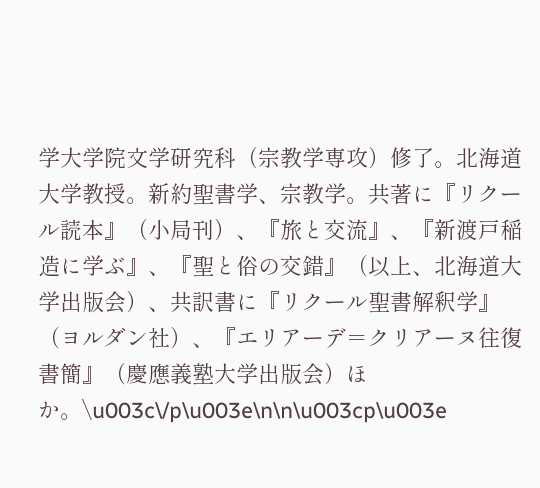学大学院文学研究科（宗教学専攻）修了。北海道大学教授。新約聖書学、宗教学。共著に『リクール読本』（小局刊）、『旅と交流』、『新渡戸稲造に学ぶ』、『聖と俗の交錯』（以上、北海道大学出版会）、共訳書に『リクール聖書解釈学』（ヨルダン社）、『エリアーデ＝クリアーヌ往復書簡』（慶應義塾大学出版会）ほか。\u003c\/p\u003e\n\n\u003cp\u003e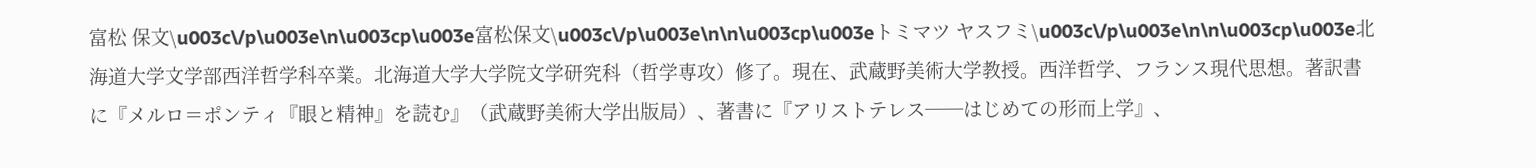富松 保文\u003c\/p\u003e\n\u003cp\u003e富松保文\u003c\/p\u003e\n\n\u003cp\u003eトミマツ ヤスフミ\u003c\/p\u003e\n\n\u003cp\u003e北海道大学文学部西洋哲学科卒業。北海道大学大学院文学研究科（哲学専攻）修了。現在、武蔵野美術大学教授。西洋哲学、フランス現代思想。著訳書に『メルロ＝ポンティ『眼と精神』を読む』（武蔵野美術大学出版局）、著書に『アリストテレス──はじめての形而上学』、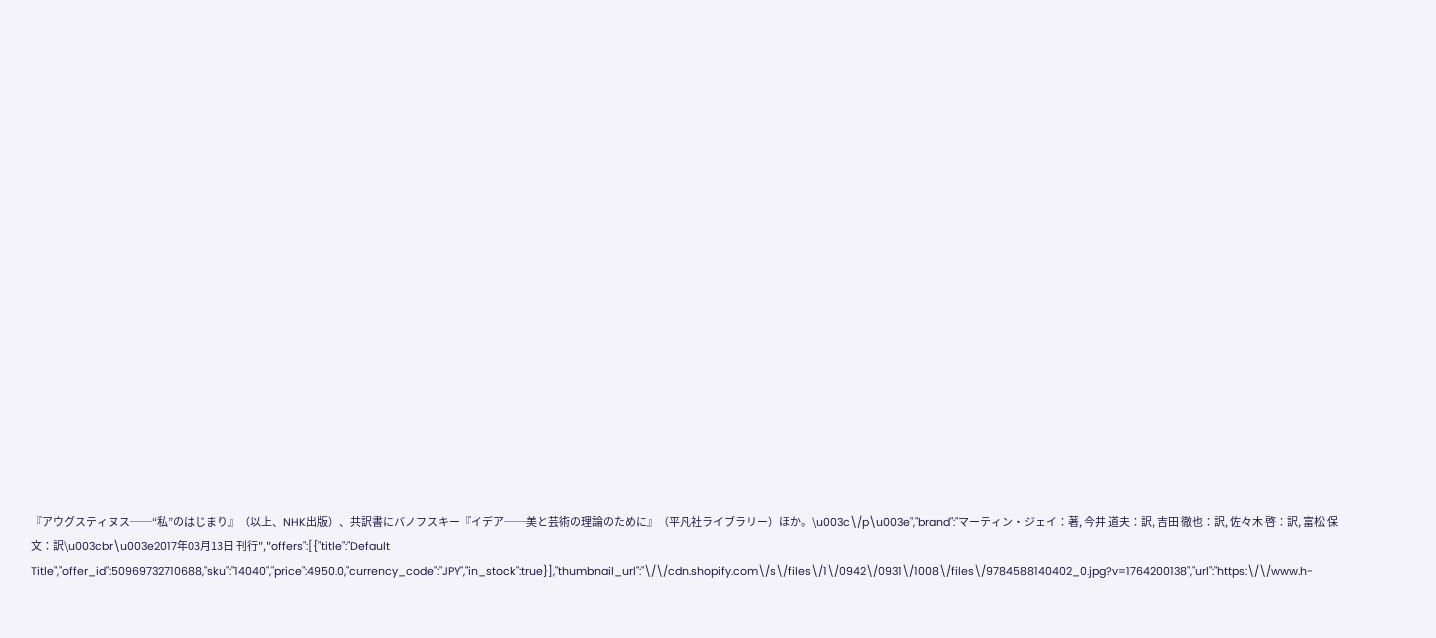『アウグスティヌス──“私”のはじまり』（以上、NHK出版）、共訳書にバノフスキー『イデア──美と芸術の理論のために』（平凡社ライブラリー）ほか。\u003c\/p\u003e","brand":"マーティン・ジェイ：著, 今井 道夫：訳, 吉田 徹也：訳, 佐々木 啓：訳, 富松 保文：訳\u003cbr\u003e2017年03月13日 刊行","offers":[{"title":"Default Title","offer_id":50969732710688,"sku":"14040","price":4950.0,"currency_code":"JPY","in_stock":true}],"thumbnail_url":"\/\/cdn.shopify.com\/s\/files\/1\/0942\/0931\/1008\/files\/9784588140402_0.jpg?v=1764200138","url":"https:\/\/www.h-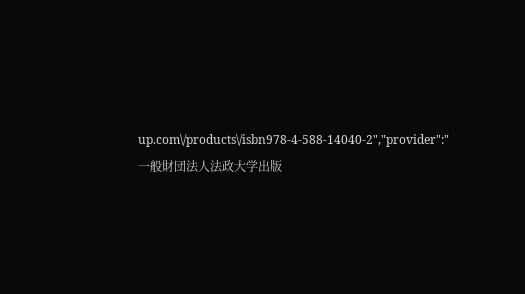up.com\/products\/isbn978-4-588-14040-2","provider":"一般財団法人法政大学出版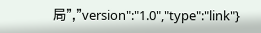局","version":"1.0","type":"link"}